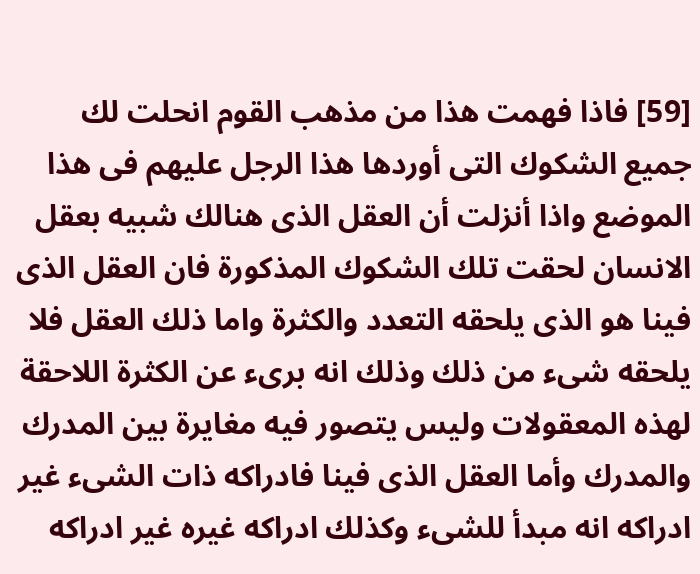[59] فاذا فهمت هذا من مذهب القوم انحلت لك جميع الشكوك التى أوردها هذا الرجل عليهم فى هذا الموضع واذا أنزلت أن العقل الذى هنالك شبيه بعقل الانسان لحقت تلك الشكوك المذكورة فان العقل الذى فينا هو الذى يلحقه التعدد والكثرة واما ذلك العقل فلا يلحقه شىء من ذلك وذلك انه برىء عن الكثرة اللاحقة لهذه المعقولات وليس يتصور فيه مغايرة بين المدرك والمدرك وأما العقل الذى فينا فادراكه ذات الشىء غير ادراكه انه مبدأ للشىء وكذلك ادراكه غيره غير ادراكه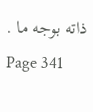ذاته بوجه ما .
Page 341